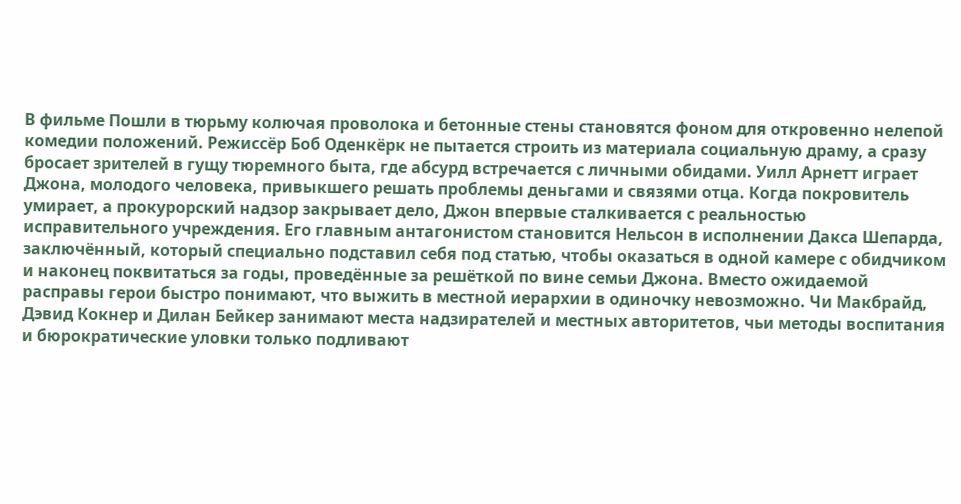В фильме Пошли в тюрьму колючая проволока и бетонные стены становятся фоном для откровенно нелепой комедии положений. Режиссёр Боб Оденкёрк не пытается строить из материала социальную драму, а сразу бросает зрителей в гущу тюремного быта, где абсурд встречается с личными обидами. Уилл Арнетт играет Джона, молодого человека, привыкшего решать проблемы деньгами и связями отца. Когда покровитель умирает, а прокурорский надзор закрывает дело, Джон впервые сталкивается с реальностью исправительного учреждения. Его главным антагонистом становится Нельсон в исполнении Дакса Шепарда, заключённый, который специально подставил себя под статью, чтобы оказаться в одной камере с обидчиком и наконец поквитаться за годы, проведённые за решёткой по вине семьи Джона. Вместо ожидаемой расправы герои быстро понимают, что выжить в местной иерархии в одиночку невозможно. Чи Макбрайд, Дэвид Кокнер и Дилан Бейкер занимают места надзирателей и местных авторитетов, чьи методы воспитания и бюрократические уловки только подливают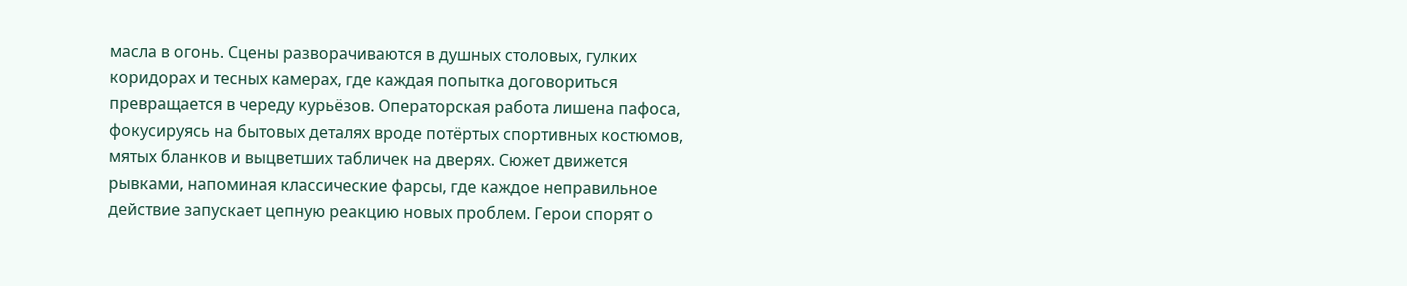масла в огонь. Сцены разворачиваются в душных столовых, гулких коридорах и тесных камерах, где каждая попытка договориться превращается в череду курьёзов. Операторская работа лишена пафоса, фокусируясь на бытовых деталях вроде потёртых спортивных костюмов, мятых бланков и выцветших табличек на дверях. Сюжет движется рывками, напоминая классические фарсы, где каждое неправильное действие запускает цепную реакцию новых проблем. Герои спорят о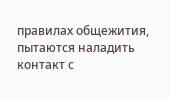правилах общежития, пытаются наладить контакт с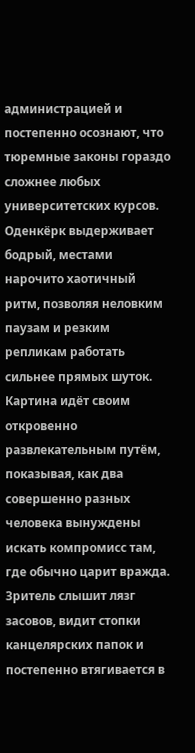администрацией и постепенно осознают, что тюремные законы гораздо сложнее любых университетских курсов. Оденкёрк выдерживает бодрый, местами нарочито хаотичный ритм, позволяя неловким паузам и резким репликам работать сильнее прямых шуток. Картина идёт своим откровенно развлекательным путём, показывая, как два совершенно разных человека вынуждены искать компромисс там, где обычно царит вражда. Зритель слышит лязг засовов, видит стопки канцелярских папок и постепенно втягивается в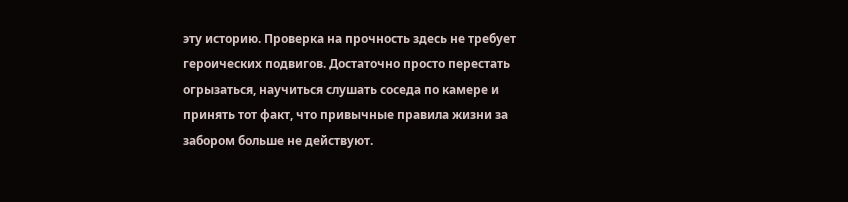эту историю. Проверка на прочность здесь не требует героических подвигов. Достаточно просто перестать огрызаться, научиться слушать соседа по камере и принять тот факт, что привычные правила жизни за забором больше не действуют.